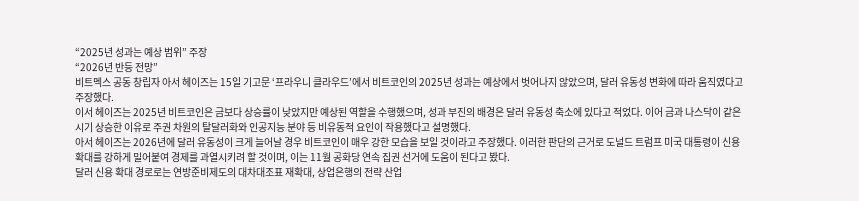“2025년 성과는 예상 범위” 주장
“2026년 반등 전망”
비트멕스 공동 창립자 아서 헤이즈는 15일 기고문 ‘프라우니 클라우드’에서 비트코인의 2025년 성과는 예상에서 벗어나지 않았으며, 달러 유동성 변화에 따라 움직였다고 주장했다.
이서 헤이즈는 2025년 비트코인은 금보다 상승률이 낮았지만 예상된 역할을 수행했으며, 성과 부진의 배경은 달러 유동성 축소에 있다고 적었다. 이어 금과 나스닥이 같은 시기 상승한 이유로 주권 차원의 탈달러화와 인공지능 분야 등 비유동적 요인이 작용했다고 설명했다.
아서 헤이즈는 2026년에 달러 유동성이 크게 늘어날 경우 비트코인이 매우 강한 모습을 보일 것이라고 주장했다. 이러한 판단의 근거로 도널드 트럼프 미국 대통령이 신용 확대를 강하게 밀어붙여 경제를 과열시키려 할 것이며, 이는 11월 공화당 연속 집권 선거에 도움이 된다고 봤다.
달러 신용 확대 경로로는 연방준비제도의 대차대조표 재확대, 상업은행의 전략 산업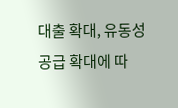대출 확대, 유동성 공급 확대에 따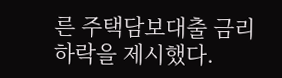른 주택담보대출 금리 하락을 제시했다.